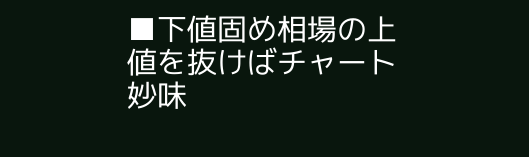■下値固め相場の上値を抜けばチャート妙味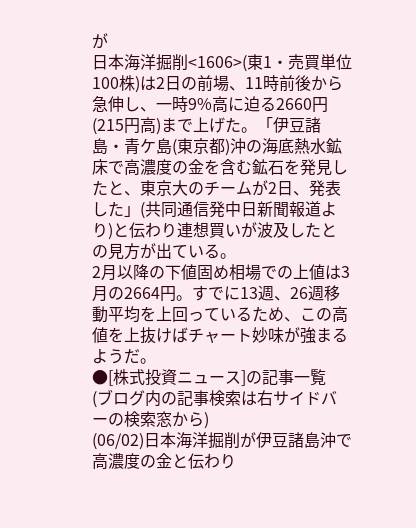が
日本海洋掘削<1606>(東1・売買単位100株)は2日の前場、11時前後から急伸し、一時9%高に迫る2660円(215円高)まで上げた。「伊豆諸島・青ケ島(東京都)沖の海底熱水鉱床で高濃度の金を含む鉱石を発見したと、東京大のチームが2日、発表した」(共同通信発中日新聞報道より)と伝わり連想買いが波及したとの見方が出ている。
2月以降の下値固め相場での上値は3月の2664円。すでに13週、26週移動平均を上回っているため、この高値を上抜けばチャート妙味が強まるようだ。
●[株式投資ニュース]の記事一覧
(ブログ内の記事検索は右サイドバーの検索窓から)
(06/02)日本海洋掘削が伊豆諸島沖で高濃度の金と伝わり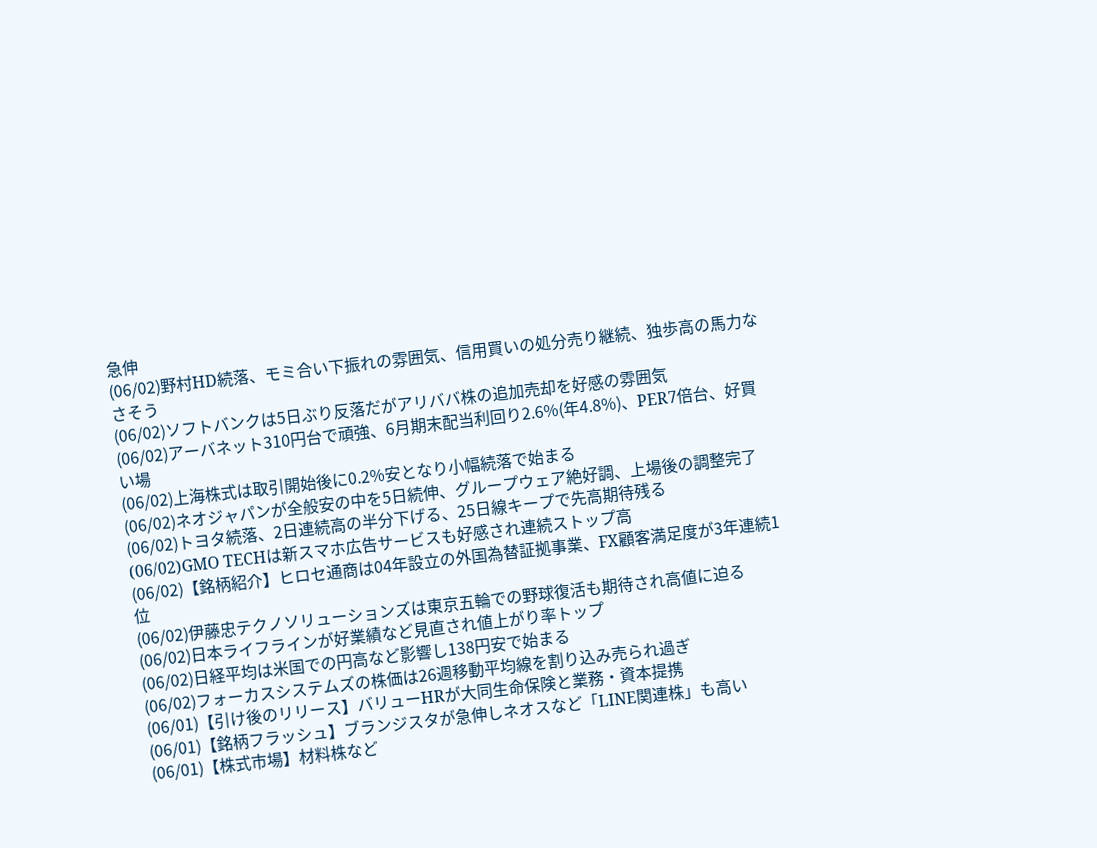急伸
(06/02)野村HD続落、モミ合い下振れの雰囲気、信用買いの処分売り継続、独歩高の馬力なさそう
(06/02)ソフトバンクは5日ぶり反落だがアリババ株の追加売却を好感の雰囲気
(06/02)アーバネット310円台で頑強、6月期末配当利回り2.6%(年4.8%)、PER7倍台、好買い場
(06/02)上海株式は取引開始後に0.2%安となり小幅続落で始まる
(06/02)ネオジャパンが全般安の中を5日続伸、グループウェア絶好調、上場後の調整完了
(06/02)トヨタ続落、2日連続高の半分下げる、25日線キープで先高期待残る
(06/02)GMO TECHは新スマホ広告サービスも好感され連続ストップ高
(06/02)【銘柄紹介】ヒロセ通商は04年設立の外国為替証拠事業、FX顧客満足度が3年連続1位
(06/02)伊藤忠テクノソリューションズは東京五輪での野球復活も期待され高値に迫る
(06/02)日本ライフラインが好業績など見直され値上がり率トップ
(06/02)日経平均は米国での円高など影響し138円安で始まる
(06/02)フォーカスシステムズの株価は26週移動平均線を割り込み売られ過ぎ
(06/01)【引け後のリリース】バリューHRが大同生命保険と業務・資本提携
(06/01)【銘柄フラッシュ】ブランジスタが急伸しネオスなど「LINE関連株」も高い
(06/01)【株式市場】材料株など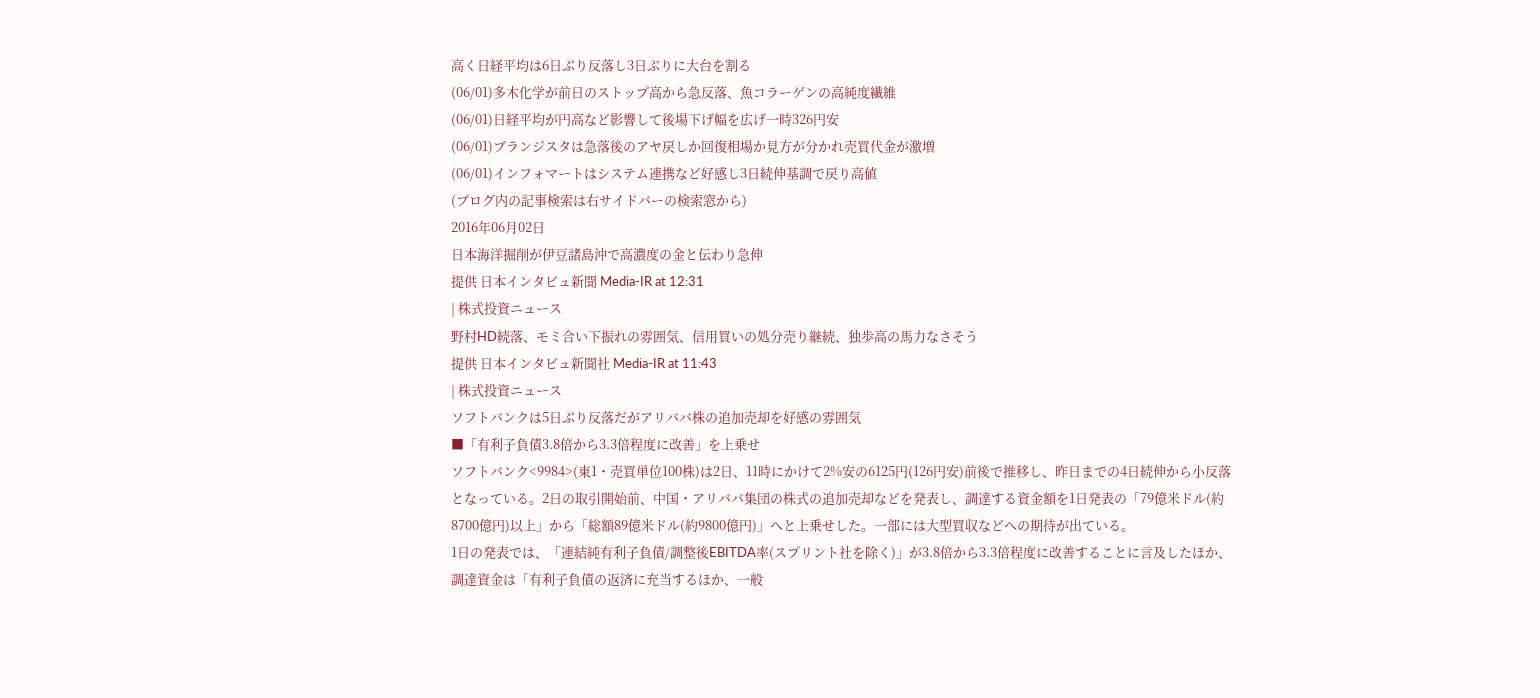高く日経平均は6日ぶり反落し3日ぶりに大台を割る
(06/01)多木化学が前日のストップ高から急反落、魚コラーゲンの高純度繊維
(06/01)日経平均が円高など影響して後場下げ幅を広げ一時326円安
(06/01)ブランジスタは急落後のアヤ戻しか回復相場か見方が分かれ売買代金が激増
(06/01)インフォマートはシステム連携など好感し3日続伸基調で戻り高値
(ブログ内の記事検索は右サイドバーの検索窓から)
2016年06月02日
日本海洋掘削が伊豆諸島沖で高濃度の金と伝わり急伸
提供 日本インタビュ新聞 Media-IR at 12:31
| 株式投資ニュース
野村HD続落、モミ合い下振れの雰囲気、信用買いの処分売り継続、独歩高の馬力なさそう
提供 日本インタビュ新聞社 Media-IR at 11:43
| 株式投資ニュース
ソフトバンクは5日ぶり反落だがアリババ株の追加売却を好感の雰囲気
■「有利子負債3.8倍から3.3倍程度に改善」を上乗せ
ソフトバンク<9984>(東1・売買単位100株)は2日、11時にかけて2%安の6125円(126円安)前後で推移し、昨日までの4日続伸から小反落となっている。2日の取引開始前、中国・アリババ集団の株式の追加売却などを発表し、調達する資金額を1日発表の「79億米ドル(約8700億円)以上」から「総額89億米ドル(約9800億円)」へと上乗せした。一部には大型買収などへの期待が出ている。
1日の発表では、「連結純有利子負債/調整後EBITDA率(スプリント社を除く)」が3.8倍から3.3倍程度に改善することに言及したほか、調達資金は「有利子負債の返済に充当するほか、一般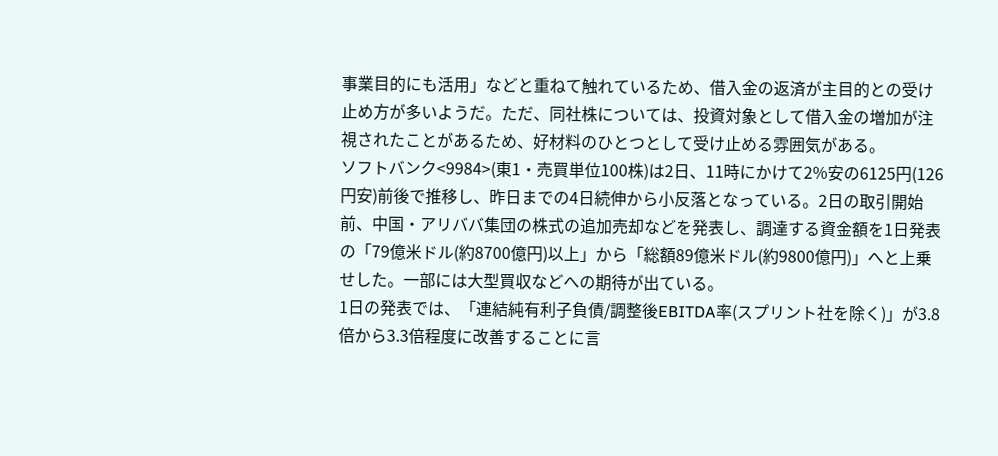事業目的にも活用」などと重ねて触れているため、借入金の返済が主目的との受け止め方が多いようだ。ただ、同社株については、投資対象として借入金の増加が注視されたことがあるため、好材料のひとつとして受け止める雰囲気がある。
ソフトバンク<9984>(東1・売買単位100株)は2日、11時にかけて2%安の6125円(126円安)前後で推移し、昨日までの4日続伸から小反落となっている。2日の取引開始前、中国・アリババ集団の株式の追加売却などを発表し、調達する資金額を1日発表の「79億米ドル(約8700億円)以上」から「総額89億米ドル(約9800億円)」へと上乗せした。一部には大型買収などへの期待が出ている。
1日の発表では、「連結純有利子負債/調整後EBITDA率(スプリント社を除く)」が3.8倍から3.3倍程度に改善することに言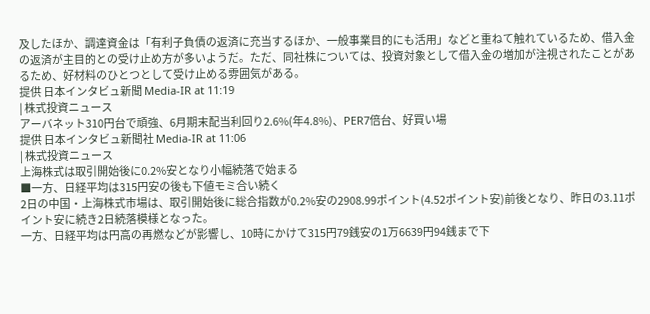及したほか、調達資金は「有利子負債の返済に充当するほか、一般事業目的にも活用」などと重ねて触れているため、借入金の返済が主目的との受け止め方が多いようだ。ただ、同社株については、投資対象として借入金の増加が注視されたことがあるため、好材料のひとつとして受け止める雰囲気がある。
提供 日本インタビュ新聞 Media-IR at 11:19
| 株式投資ニュース
アーバネット310円台で頑強、6月期末配当利回り2.6%(年4.8%)、PER7倍台、好買い場
提供 日本インタビュ新聞社 Media-IR at 11:06
| 株式投資ニュース
上海株式は取引開始後に0.2%安となり小幅続落で始まる
■一方、日経平均は315円安の後も下値モミ合い続く
2日の中国・上海株式市場は、取引開始後に総合指数が0.2%安の2908.99ポイント(4.52ポイント安)前後となり、昨日の3.11ポイント安に続き2日続落模様となった。
一方、日経平均は円高の再燃などが影響し、10時にかけて315円79銭安の1万6639円94銭まで下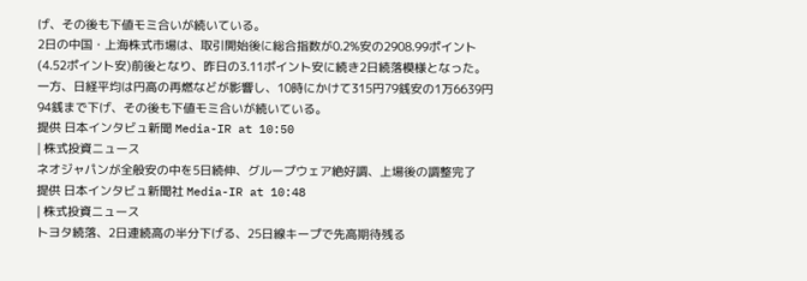げ、その後も下値モミ合いが続いている。
2日の中国・上海株式市場は、取引開始後に総合指数が0.2%安の2908.99ポイント(4.52ポイント安)前後となり、昨日の3.11ポイント安に続き2日続落模様となった。
一方、日経平均は円高の再燃などが影響し、10時にかけて315円79銭安の1万6639円94銭まで下げ、その後も下値モミ合いが続いている。
提供 日本インタビュ新聞 Media-IR at 10:50
| 株式投資ニュース
ネオジャパンが全般安の中を5日続伸、グループウェア絶好調、上場後の調整完了
提供 日本インタビュ新聞社 Media-IR at 10:48
| 株式投資ニュース
トヨタ続落、2日連続高の半分下げる、25日線キープで先高期待残る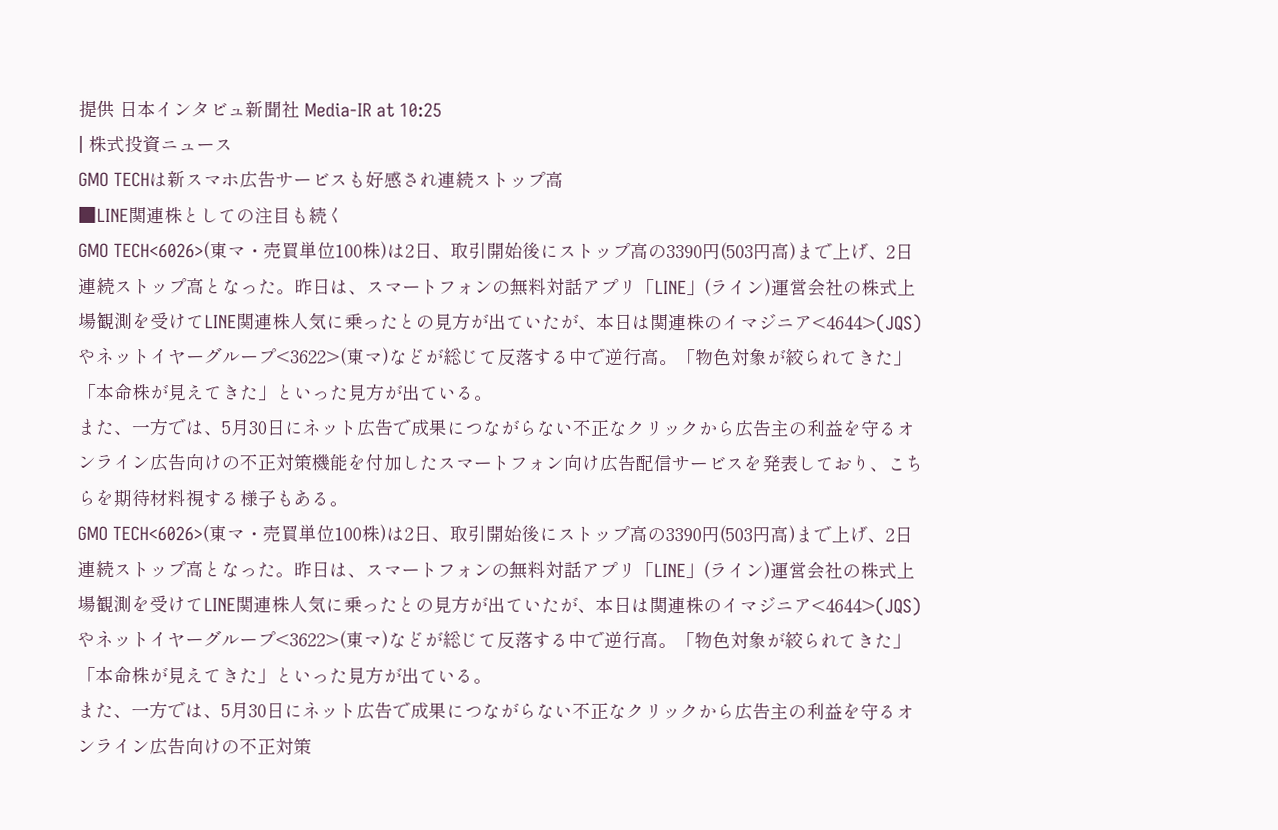提供 日本インタビュ新聞社 Media-IR at 10:25
| 株式投資ニュース
GMO TECHは新スマホ広告サービスも好感され連続ストップ高
■LINE関連株としての注目も続く
GMO TECH<6026>(東マ・売買単位100株)は2日、取引開始後にストップ高の3390円(503円高)まで上げ、2日連続ストップ高となった。昨日は、スマートフォンの無料対話アプリ「LINE」(ライン)運営会社の株式上場観測を受けてLINE関連株人気に乗ったとの見方が出ていたが、本日は関連株のイマジニア<4644>(JQS)やネットイヤーグループ<3622>(東マ)などが総じて反落する中で逆行高。「物色対象が絞られてきた」「本命株が見えてきた」といった見方が出ている。
また、一方では、5月30日にネット広告で成果につながらない不正なクリックから広告主の利益を守るオンライン広告向けの不正対策機能を付加したスマートフォン向け広告配信サービスを発表しており、こちらを期待材料視する様子もある。
GMO TECH<6026>(東マ・売買単位100株)は2日、取引開始後にストップ高の3390円(503円高)まで上げ、2日連続ストップ高となった。昨日は、スマートフォンの無料対話アプリ「LINE」(ライン)運営会社の株式上場観測を受けてLINE関連株人気に乗ったとの見方が出ていたが、本日は関連株のイマジニア<4644>(JQS)やネットイヤーグループ<3622>(東マ)などが総じて反落する中で逆行高。「物色対象が絞られてきた」「本命株が見えてきた」といった見方が出ている。
また、一方では、5月30日にネット広告で成果につながらない不正なクリックから広告主の利益を守るオンライン広告向けの不正対策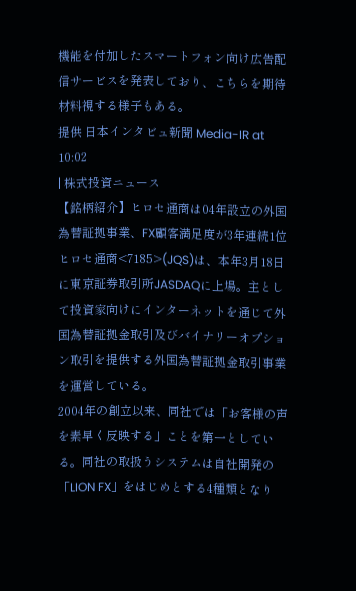機能を付加したスマートフォン向け広告配信サービスを発表しており、こちらを期待材料視する様子もある。
提供 日本インタビュ新聞 Media-IR at 10:02
| 株式投資ニュース
【銘柄紹介】ヒロセ通商は04年設立の外国為替証拠事業、FX顧客満足度が3年連続1位
ヒロセ通商<7185>(JQS)は、本年3月18日に東京証券取引所JASDAQに上場。主として投資家向けにインターネットを通じて外国為替証拠金取引及びバイナリーオプション取引を提供する外国為替証拠金取引事業を運営している。
2004年の創立以来、同社では「お客様の声を素早く反映する」ことを第一としている。同社の取扱うシステムは自社開発の「LION FX」をはじめとする4種類となり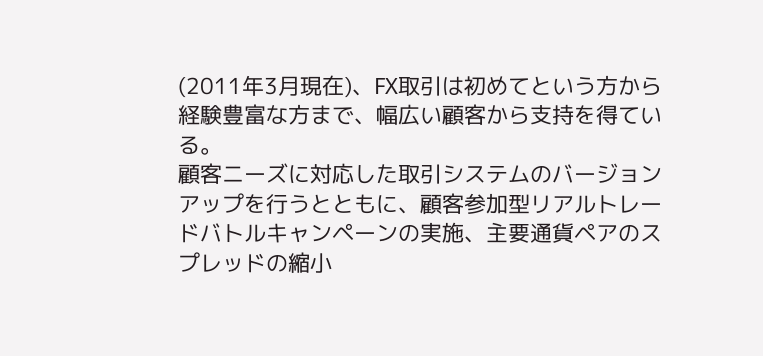(2011年3月現在)、FX取引は初めてという方から経験豊富な方まで、幅広い顧客から支持を得ている。
顧客ニーズに対応した取引システムのバージョンアップを行うとともに、顧客参加型リアルトレードバトルキャンペーンの実施、主要通貨ペアのスプレッドの縮小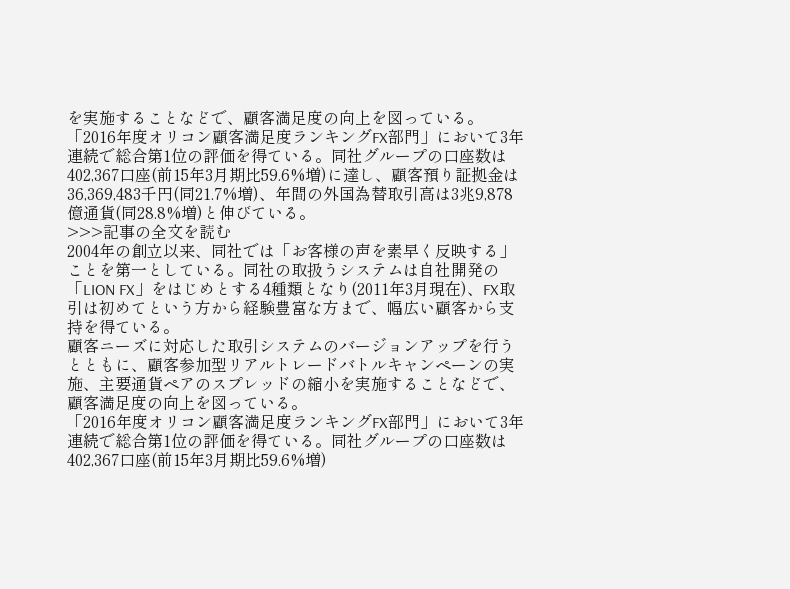を実施することなどで、顧客満足度の向上を図っている。
「2016年度オリコン顧客満足度ランキングFX部門」において3年連続で総合第1位の評価を得ている。同社グループの口座数は402,367口座(前15年3月期比59.6%増)に達し、顧客預り証拠金は36,369,483千円(同21.7%増)、年間の外国為替取引高は3兆9,878億通貨(同28.8%増)と伸びている。
>>>記事の全文を読む
2004年の創立以来、同社では「お客様の声を素早く反映する」ことを第一としている。同社の取扱うシステムは自社開発の「LION FX」をはじめとする4種類となり(2011年3月現在)、FX取引は初めてという方から経験豊富な方まで、幅広い顧客から支持を得ている。
顧客ニーズに対応した取引システムのバージョンアップを行うとともに、顧客参加型リアルトレードバトルキャンペーンの実施、主要通貨ペアのスプレッドの縮小を実施することなどで、顧客満足度の向上を図っている。
「2016年度オリコン顧客満足度ランキングFX部門」において3年連続で総合第1位の評価を得ている。同社グループの口座数は402,367口座(前15年3月期比59.6%増)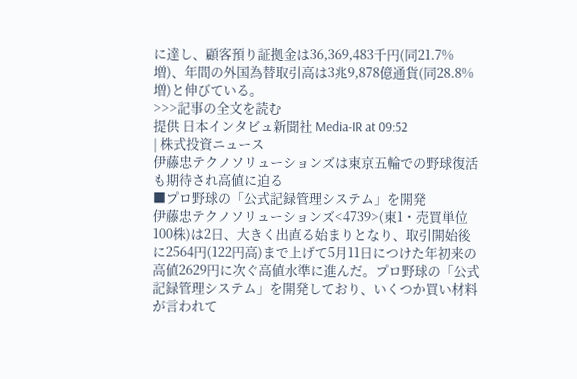に達し、顧客預り証拠金は36,369,483千円(同21.7%増)、年間の外国為替取引高は3兆9,878億通貨(同28.8%増)と伸びている。
>>>記事の全文を読む
提供 日本インタビュ新聞社 Media-IR at 09:52
| 株式投資ニュース
伊藤忠テクノソリューションズは東京五輪での野球復活も期待され高値に迫る
■プロ野球の「公式記録管理システム」を開発
伊藤忠テクノソリューションズ<4739>(東1・売買単位100株)は2日、大きく出直る始まりとなり、取引開始後に2564円(122円高)まで上げて5月11日につけた年初来の高値2629円に次ぐ高値水準に進んだ。プロ野球の「公式記録管理システム」を開発しており、いくつか買い材料が言われて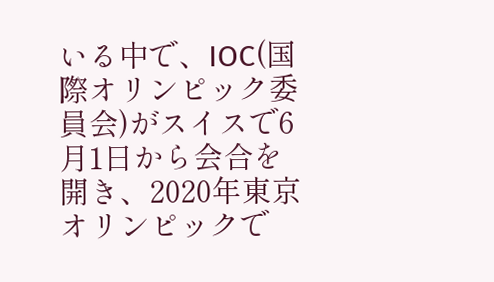いる中で、IOC(国際オリンピック委員会)がスイスで6月1日から会合を開き、2020年東京オリンピックで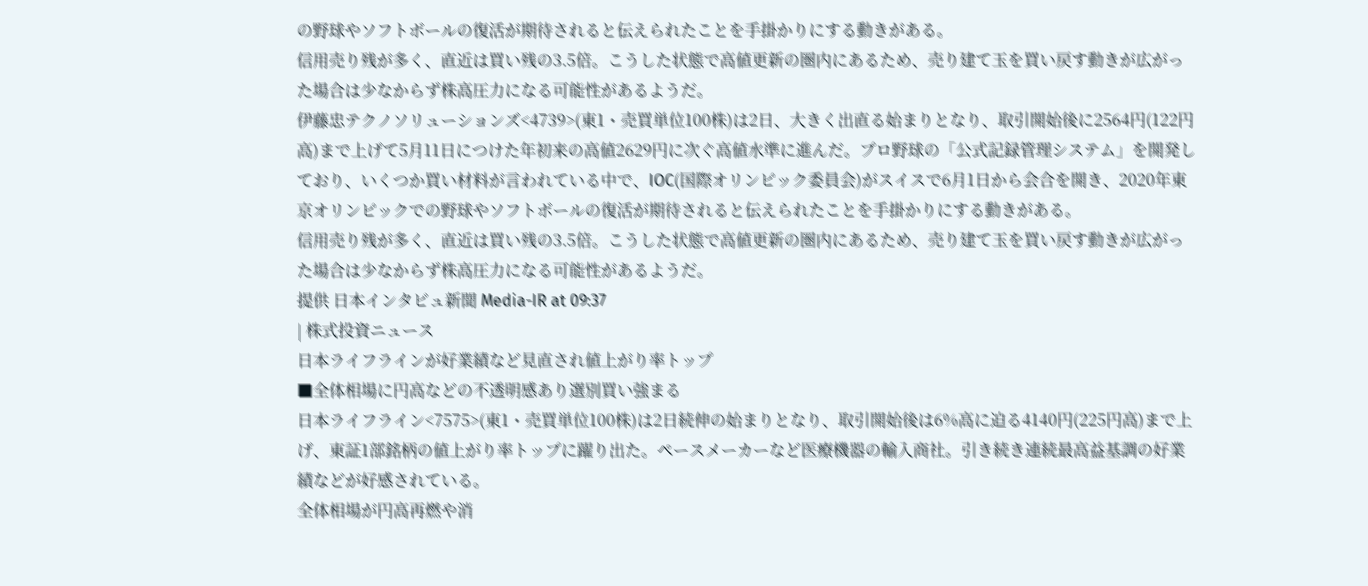の野球やソフトボールの復活が期待されると伝えられたことを手掛かりにする動きがある。
信用売り残が多く、直近は買い残の3.5倍。こうした状態で高値更新の圏内にあるため、売り建て玉を買い戻す動きが広がった場合は少なからず株高圧力になる可能性があるようだ。
伊藤忠テクノソリューションズ<4739>(東1・売買単位100株)は2日、大きく出直る始まりとなり、取引開始後に2564円(122円高)まで上げて5月11日につけた年初来の高値2629円に次ぐ高値水準に進んだ。プロ野球の「公式記録管理システム」を開発しており、いくつか買い材料が言われている中で、IOC(国際オリンピック委員会)がスイスで6月1日から会合を開き、2020年東京オリンピックでの野球やソフトボールの復活が期待されると伝えられたことを手掛かりにする動きがある。
信用売り残が多く、直近は買い残の3.5倍。こうした状態で高値更新の圏内にあるため、売り建て玉を買い戻す動きが広がった場合は少なからず株高圧力になる可能性があるようだ。
提供 日本インタビュ新聞 Media-IR at 09:37
| 株式投資ニュース
日本ライフラインが好業績など見直され値上がり率トップ
■全体相場に円高などの不透明感あり選別買い強まる
日本ライフライン<7575>(東1・売買単位100株)は2日続伸の始まりとなり、取引開始後は6%高に迫る4140円(225円高)まで上げ、東証1部銘柄の値上がり率トップに躍り出た。ペースメーカーなど医療機器の輸入商社。引き続き連続最高益基調の好業績などが好感されている。
全体相場が円高再燃や消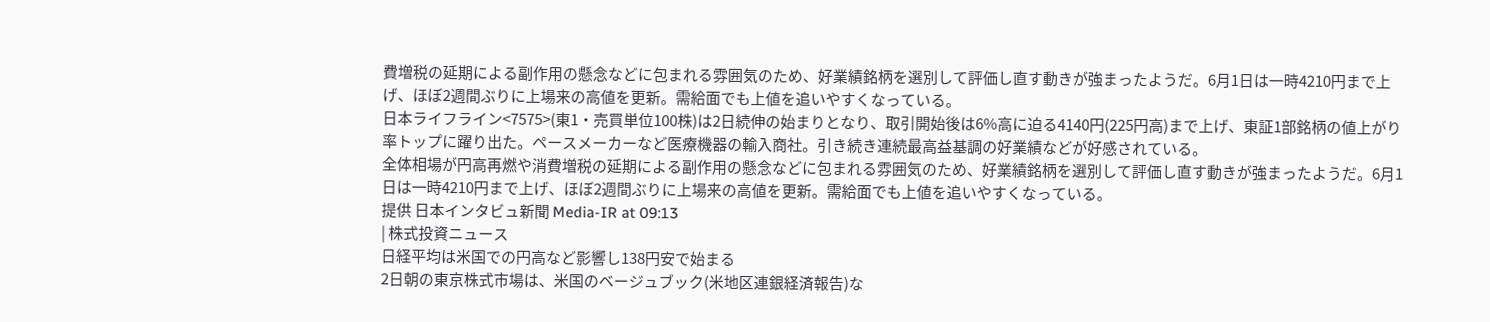費増税の延期による副作用の懸念などに包まれる雰囲気のため、好業績銘柄を選別して評価し直す動きが強まったようだ。6月1日は一時4210円まで上げ、ほぼ2週間ぶりに上場来の高値を更新。需給面でも上値を追いやすくなっている。
日本ライフライン<7575>(東1・売買単位100株)は2日続伸の始まりとなり、取引開始後は6%高に迫る4140円(225円高)まで上げ、東証1部銘柄の値上がり率トップに躍り出た。ペースメーカーなど医療機器の輸入商社。引き続き連続最高益基調の好業績などが好感されている。
全体相場が円高再燃や消費増税の延期による副作用の懸念などに包まれる雰囲気のため、好業績銘柄を選別して評価し直す動きが強まったようだ。6月1日は一時4210円まで上げ、ほぼ2週間ぶりに上場来の高値を更新。需給面でも上値を追いやすくなっている。
提供 日本インタビュ新聞 Media-IR at 09:13
| 株式投資ニュース
日経平均は米国での円高など影響し138円安で始まる
2日朝の東京株式市場は、米国のベージュブック(米地区連銀経済報告)な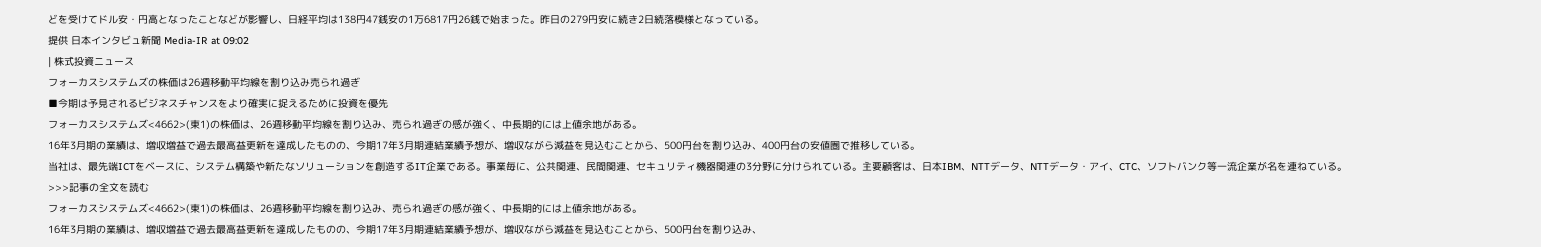どを受けてドル安・円高となったことなどが影響し、日経平均は138円47銭安の1万6817円26銭で始まった。昨日の279円安に続き2日続落模様となっている。
提供 日本インタビュ新聞 Media-IR at 09:02
| 株式投資ニュース
フォーカスシステムズの株価は26週移動平均線を割り込み売られ過ぎ
■今期は予見されるビジネスチャンスをより確実に捉えるために投資を優先
フォーカスシステムズ<4662>(東1)の株価は、26週移動平均線を割り込み、売られ過ぎの感が強く、中長期的には上値余地がある。
16年3月期の業績は、増収増益で過去最高益更新を達成したものの、今期17年3月期連結業績予想が、増収ながら減益を見込むことから、500円台を割り込み、400円台の安値圏で推移している。
当社は、最先端ICTをベースに、システム構築や新たなソリューションを創造するIT企業である。事業毎に、公共関連、民間関連、セキュリティ機器関連の3分野に分けられている。主要顧客は、日本IBM、NTTデータ、NTTデータ・アイ、CTC、ソフトバンク等一流企業が名を連ねている。
>>>記事の全文を読む
フォーカスシステムズ<4662>(東1)の株価は、26週移動平均線を割り込み、売られ過ぎの感が強く、中長期的には上値余地がある。
16年3月期の業績は、増収増益で過去最高益更新を達成したものの、今期17年3月期連結業績予想が、増収ながら減益を見込むことから、500円台を割り込み、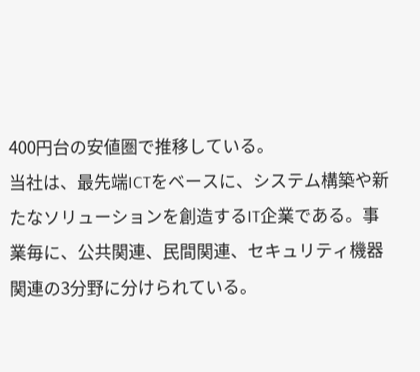400円台の安値圏で推移している。
当社は、最先端ICTをベースに、システム構築や新たなソリューションを創造するIT企業である。事業毎に、公共関連、民間関連、セキュリティ機器関連の3分野に分けられている。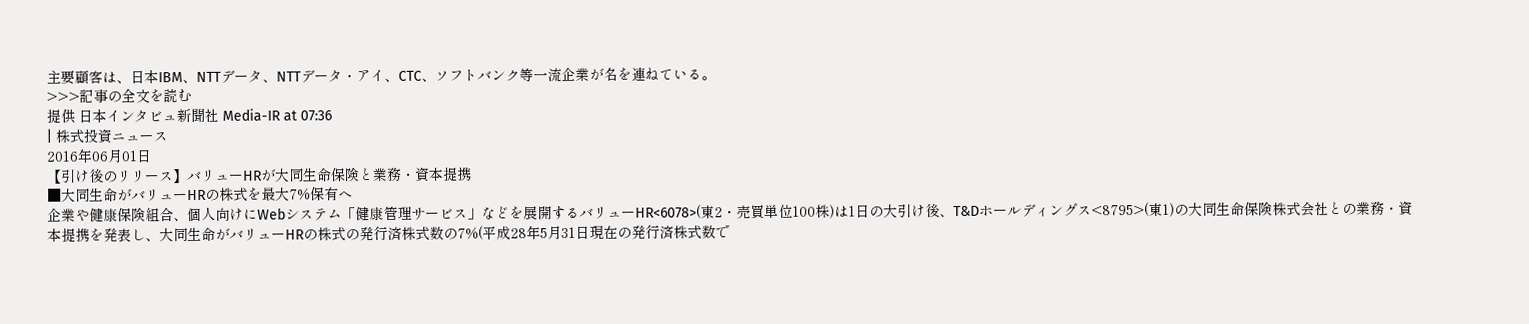主要顧客は、日本IBM、NTTデータ、NTTデータ・アイ、CTC、ソフトバンク等一流企業が名を連ねている。
>>>記事の全文を読む
提供 日本インタビュ新聞社 Media-IR at 07:36
| 株式投資ニュース
2016年06月01日
【引け後のリリース】バリューHRが大同生命保険と業務・資本提携
■大同生命がバリューHRの株式を最大7%保有へ
企業や健康保険組合、個人向けにWebシステム「健康管理サービス」などを展開するバリューHR<6078>(東2・売買単位100株)は1日の大引け後、T&Dホールディングス<8795>(東1)の大同生命保険株式会社との業務・資本提携を発表し、大同生命がバリューHRの株式の発行済株式数の7%(平成28年5月31日現在の発行済株式数で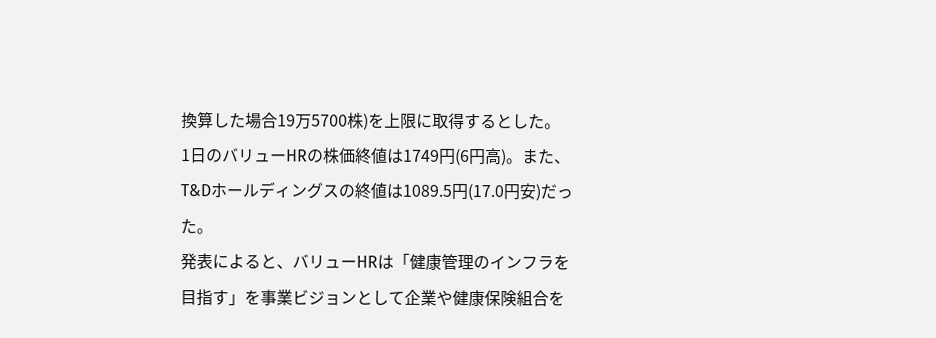換算した場合19万5700株)を上限に取得するとした。
1日のバリューHRの株価終値は1749円(6円高)。また、T&Dホールディングスの終値は1089.5円(17.0円安)だった。
発表によると、バリューHRは「健康管理のインフラを目指す」を事業ビジョンとして企業や健康保険組合を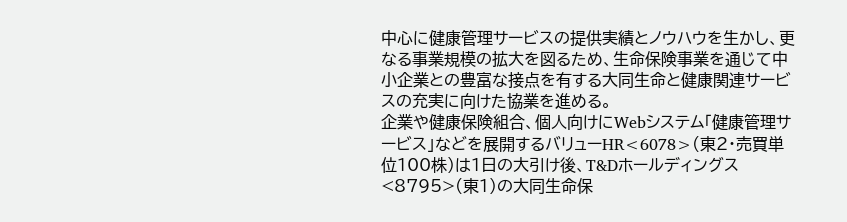中心に健康管理サービスの提供実績とノウハウを生かし、更なる事業規模の拡大を図るため、生命保険事業を通じて中小企業との豊富な接点を有する大同生命と健康関連サービスの充実に向けた協業を進める。
企業や健康保険組合、個人向けにWebシステム「健康管理サービス」などを展開するバリューHR<6078>(東2・売買単位100株)は1日の大引け後、T&Dホールディングス<8795>(東1)の大同生命保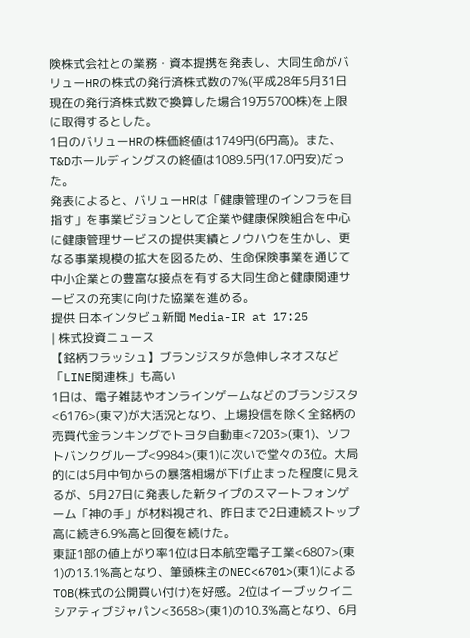険株式会社との業務・資本提携を発表し、大同生命がバリューHRの株式の発行済株式数の7%(平成28年5月31日現在の発行済株式数で換算した場合19万5700株)を上限に取得するとした。
1日のバリューHRの株価終値は1749円(6円高)。また、T&Dホールディングスの終値は1089.5円(17.0円安)だった。
発表によると、バリューHRは「健康管理のインフラを目指す」を事業ビジョンとして企業や健康保険組合を中心に健康管理サービスの提供実績とノウハウを生かし、更なる事業規模の拡大を図るため、生命保険事業を通じて中小企業との豊富な接点を有する大同生命と健康関連サービスの充実に向けた協業を進める。
提供 日本インタビュ新聞 Media-IR at 17:25
| 株式投資ニュース
【銘柄フラッシュ】ブランジスタが急伸しネオスなど「LINE関連株」も高い
1日は、電子雑誌やオンラインゲームなどのブランジスタ<6176>(東マ)が大活況となり、上場投信を除く全銘柄の売買代金ランキングでトヨタ自動車<7203>(東1)、ソフトバンクグループ<9984>(東1)に次いで堂々の3位。大局的には5月中旬からの暴落相場が下げ止まった程度に見えるが、5月27日に発表した新タイプのスマートフォンゲーム「神の手」が材料視され、昨日まで2日連続ストップ高に続き6.9%高と回復を続けた。
東証1部の値上がり率1位は日本航空電子工業<6807>(東1)の13.1%高となり、筆頭株主のNEC<6701>(東1)によるTOB(株式の公開買い付け)を好感。2位はイーブックイニシアティブジャパン<3658>(東1)の10.3%高となり、6月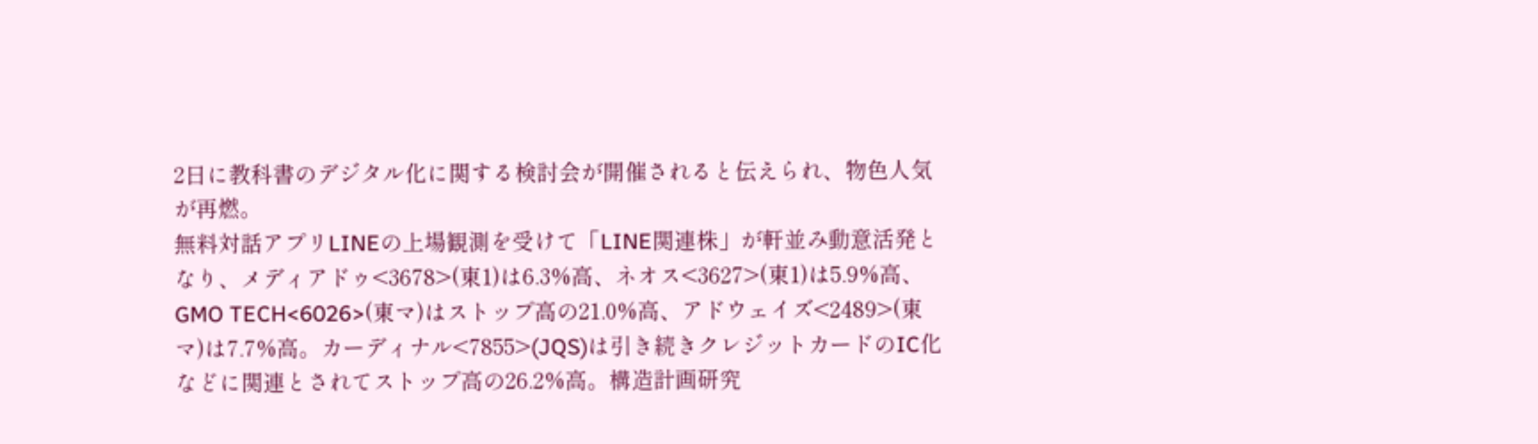2日に教科書のデジタル化に関する検討会が開催されると伝えられ、物色人気が再燃。
無料対話アプリLINEの上場観測を受けて「LINE関連株」が軒並み動意活発となり、メディアドゥ<3678>(東1)は6.3%高、ネオス<3627>(東1)は5.9%高、GMO TECH<6026>(東マ)はストップ高の21.0%高、アドウェイズ<2489>(東マ)は7.7%高。カーディナル<7855>(JQS)は引き続きクレジットカードのIC化などに関連とされてストップ高の26.2%高。構造計画研究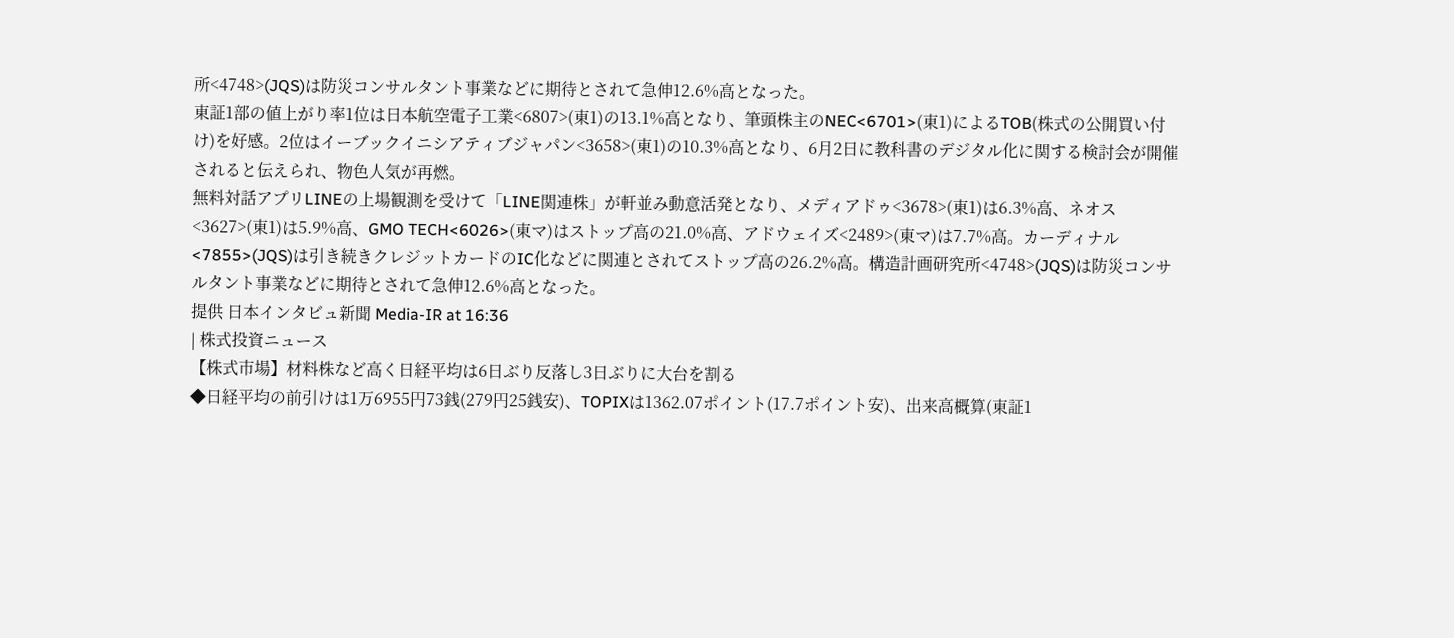所<4748>(JQS)は防災コンサルタント事業などに期待とされて急伸12.6%高となった。
東証1部の値上がり率1位は日本航空電子工業<6807>(東1)の13.1%高となり、筆頭株主のNEC<6701>(東1)によるTOB(株式の公開買い付け)を好感。2位はイーブックイニシアティブジャパン<3658>(東1)の10.3%高となり、6月2日に教科書のデジタル化に関する検討会が開催されると伝えられ、物色人気が再燃。
無料対話アプリLINEの上場観測を受けて「LINE関連株」が軒並み動意活発となり、メディアドゥ<3678>(東1)は6.3%高、ネオス<3627>(東1)は5.9%高、GMO TECH<6026>(東マ)はストップ高の21.0%高、アドウェイズ<2489>(東マ)は7.7%高。カーディナル<7855>(JQS)は引き続きクレジットカードのIC化などに関連とされてストップ高の26.2%高。構造計画研究所<4748>(JQS)は防災コンサルタント事業などに期待とされて急伸12.6%高となった。
提供 日本インタビュ新聞 Media-IR at 16:36
| 株式投資ニュース
【株式市場】材料株など高く日経平均は6日ぶり反落し3日ぶりに大台を割る
◆日経平均の前引けは1万6955円73銭(279円25銭安)、TOPIXは1362.07ポイント(17.7ポイント安)、出来高概算(東証1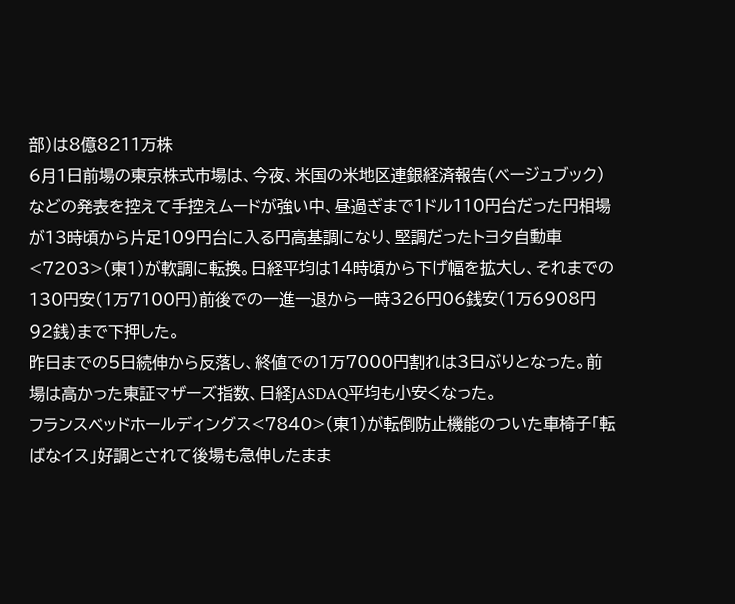部)は8億8211万株
6月1日前場の東京株式市場は、今夜、米国の米地区連銀経済報告(ベージュブック)などの発表を控えて手控えムードが強い中、昼過ぎまで1ドル110円台だった円相場が13時頃から片足109円台に入る円高基調になり、堅調だったトヨタ自動車<7203>(東1)が軟調に転換。日経平均は14時頃から下げ幅を拡大し、それまでの130円安(1万7100円)前後での一進一退から一時326円06銭安(1万6908円92銭)まで下押した。
昨日までの5日続伸から反落し、終値での1万7000円割れは3日ぶりとなった。前場は高かった東証マザーズ指数、日経JASDAQ平均も小安くなった。
フランスベッドホールディングス<7840>(東1)が転倒防止機能のついた車椅子「転ばなイス」好調とされて後場も急伸したまま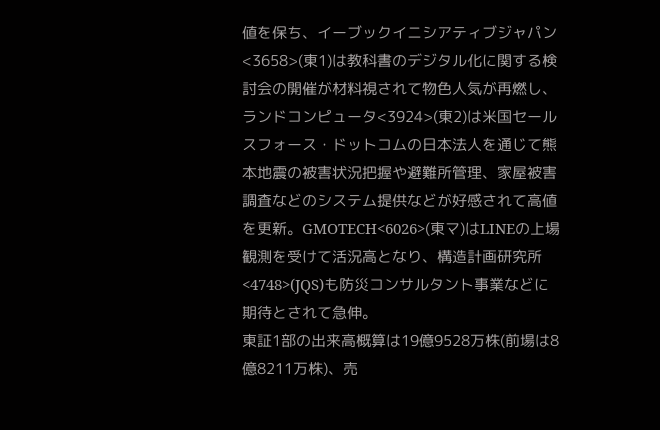値を保ち、イーブックイニシアティブジャパン<3658>(東1)は教科書のデジタル化に関する検討会の開催が材料視されて物色人気が再燃し、ランドコンピュータ<3924>(東2)は米国セールスフォース・ドットコムの日本法人を通じて熊本地震の被害状況把握や避難所管理、家屋被害調査などのシステム提供などが好感されて高値を更新。GMOTECH<6026>(東マ)はLINEの上場観測を受けて活況高となり、構造計画研究所<4748>(JQS)も防災コンサルタント事業などに期待とされて急伸。
東証1部の出来高概算は19億9528万株(前場は8億8211万株)、売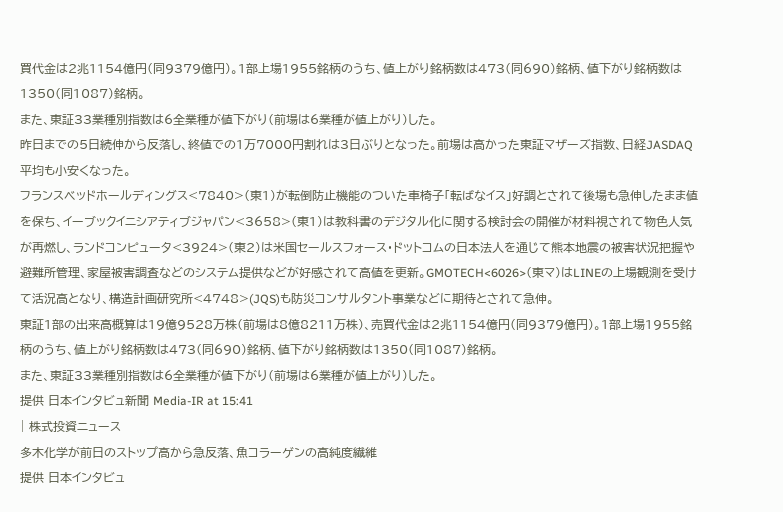買代金は2兆1154億円(同9379億円)。1部上場1955銘柄のうち、値上がり銘柄数は473(同690)銘柄、値下がり銘柄数は1350(同1087)銘柄。
また、東証33業種別指数は6全業種が値下がり(前場は6業種が値上がり)した。
昨日までの5日続伸から反落し、終値での1万7000円割れは3日ぶりとなった。前場は高かった東証マザーズ指数、日経JASDAQ平均も小安くなった。
フランスベッドホールディングス<7840>(東1)が転倒防止機能のついた車椅子「転ばなイス」好調とされて後場も急伸したまま値を保ち、イーブックイニシアティブジャパン<3658>(東1)は教科書のデジタル化に関する検討会の開催が材料視されて物色人気が再燃し、ランドコンピュータ<3924>(東2)は米国セールスフォース・ドットコムの日本法人を通じて熊本地震の被害状況把握や避難所管理、家屋被害調査などのシステム提供などが好感されて高値を更新。GMOTECH<6026>(東マ)はLINEの上場観測を受けて活況高となり、構造計画研究所<4748>(JQS)も防災コンサルタント事業などに期待とされて急伸。
東証1部の出来高概算は19億9528万株(前場は8億8211万株)、売買代金は2兆1154億円(同9379億円)。1部上場1955銘柄のうち、値上がり銘柄数は473(同690)銘柄、値下がり銘柄数は1350(同1087)銘柄。
また、東証33業種別指数は6全業種が値下がり(前場は6業種が値上がり)した。
提供 日本インタビュ新聞 Media-IR at 15:41
| 株式投資ニュース
多木化学が前日のストップ高から急反落、魚コラーゲンの高純度繊維
提供 日本インタビュ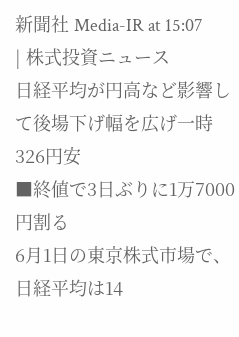新聞社 Media-IR at 15:07
| 株式投資ニュース
日経平均が円高など影響して後場下げ幅を広げ一時326円安
■終値で3日ぶりに1万7000円割る
6月1日の東京株式市場で、日経平均は14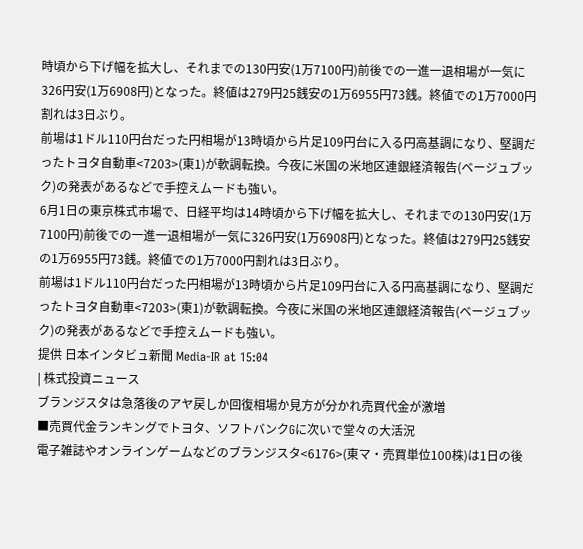時頃から下げ幅を拡大し、それまでの130円安(1万7100円)前後での一進一退相場が一気に326円安(1万6908円)となった。終値は279円25銭安の1万6955円73銭。終値での1万7000円割れは3日ぶり。
前場は1ドル110円台だった円相場が13時頃から片足109円台に入る円高基調になり、堅調だったトヨタ自動車<7203>(東1)が軟調転換。今夜に米国の米地区連銀経済報告(ベージュブック)の発表があるなどで手控えムードも強い。
6月1日の東京株式市場で、日経平均は14時頃から下げ幅を拡大し、それまでの130円安(1万7100円)前後での一進一退相場が一気に326円安(1万6908円)となった。終値は279円25銭安の1万6955円73銭。終値での1万7000円割れは3日ぶり。
前場は1ドル110円台だった円相場が13時頃から片足109円台に入る円高基調になり、堅調だったトヨタ自動車<7203>(東1)が軟調転換。今夜に米国の米地区連銀経済報告(ベージュブック)の発表があるなどで手控えムードも強い。
提供 日本インタビュ新聞 Media-IR at 15:04
| 株式投資ニュース
ブランジスタは急落後のアヤ戻しか回復相場か見方が分かれ売買代金が激増
■売買代金ランキングでトヨタ、ソフトバンクGに次いで堂々の大活況
電子雑誌やオンラインゲームなどのブランジスタ<6176>(東マ・売買単位100株)は1日の後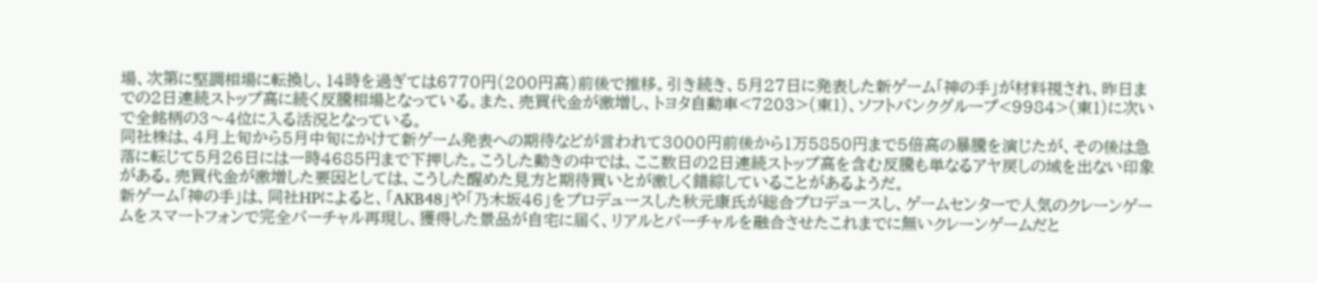場、次第に堅調相場に転換し、14時を過ぎては6770円(200円高)前後で推移。引き続き、5月27日に発表した新ゲーム「神の手」が材料視され、昨日までの2日連続ストップ高に続く反騰相場となっている。また、売買代金が激増し、トヨタ自動車<7203>(東1)、ソフトバンクグループ<9984>(東1)に次いで全銘柄の3〜4位に入る活況となっている。
同社株は、4月上旬から5月中旬にかけて新ゲーム発表への期待などが言われて3000円前後から1万5850円まで5倍高の暴騰を演じたが、その後は急落に転じて5月26日には一時4685円まで下押した。こうした動きの中では、ここ数日の2日連続ストップ高を含む反騰も単なるアヤ戻しの域を出ない印象がある。売買代金が激増した要因としては、こうした醒めた見方と期待買いとが激しく錯綜していることがあるようだ。
新ゲーム「神の手」は、同社HPによると、「AKB48」や「乃木坂46」をプロデュースした秋元康氏が総合プロデュースし、ゲームセンターで人気のクレーンゲームをスマートフォンで完全バーチャル再現し、獲得した景品が自宅に届く、リアルとバーチャルを融合させたこれまでに無いクレーンゲームだと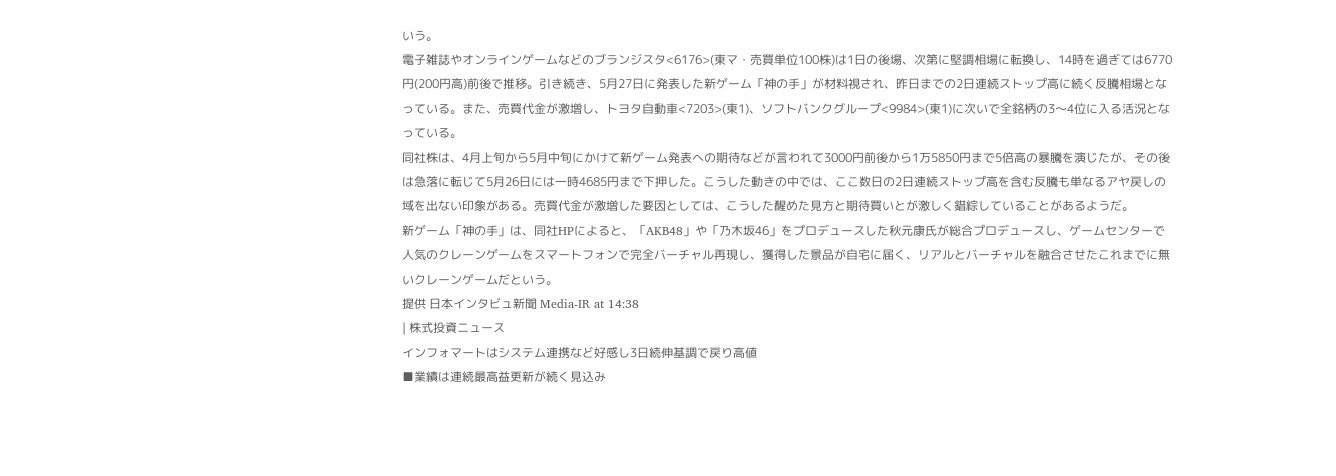いう。
電子雑誌やオンラインゲームなどのブランジスタ<6176>(東マ・売買単位100株)は1日の後場、次第に堅調相場に転換し、14時を過ぎては6770円(200円高)前後で推移。引き続き、5月27日に発表した新ゲーム「神の手」が材料視され、昨日までの2日連続ストップ高に続く反騰相場となっている。また、売買代金が激増し、トヨタ自動車<7203>(東1)、ソフトバンクグループ<9984>(東1)に次いで全銘柄の3〜4位に入る活況となっている。
同社株は、4月上旬から5月中旬にかけて新ゲーム発表への期待などが言われて3000円前後から1万5850円まで5倍高の暴騰を演じたが、その後は急落に転じて5月26日には一時4685円まで下押した。こうした動きの中では、ここ数日の2日連続ストップ高を含む反騰も単なるアヤ戻しの域を出ない印象がある。売買代金が激増した要因としては、こうした醒めた見方と期待買いとが激しく錯綜していることがあるようだ。
新ゲーム「神の手」は、同社HPによると、「AKB48」や「乃木坂46」をプロデュースした秋元康氏が総合プロデュースし、ゲームセンターで人気のクレーンゲームをスマートフォンで完全バーチャル再現し、獲得した景品が自宅に届く、リアルとバーチャルを融合させたこれまでに無いクレーンゲームだという。
提供 日本インタビュ新聞 Media-IR at 14:38
| 株式投資ニュース
インフォマートはシステム連携など好感し3日続伸基調で戻り高値
■業績は連続最高益更新が続く見込み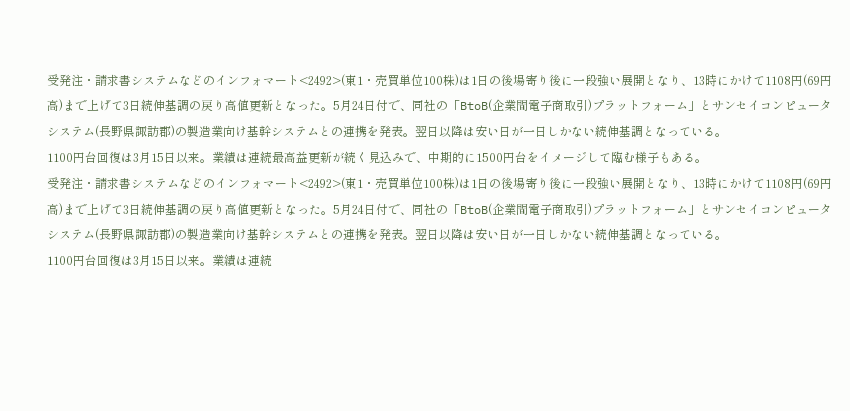受発注・請求書システムなどのインフォマート<2492>(東1・売買単位100株)は1日の後場寄り後に一段強い展開となり、13時にかけて1108円(69円高)まで上げて3日続伸基調の戻り高値更新となった。5月24日付で、同社の「BtoB(企業間電子商取引)プラットフォーム」とサンセイコンピュータシステム(長野県諏訪郡)の製造業向け基幹システムとの連携を発表。翌日以降は安い日が一日しかない続伸基調となっている。
1100円台回復は3月15日以来。業績は連続最高益更新が続く見込みで、中期的に1500円台をイメージして臨む様子もある。
受発注・請求書システムなどのインフォマート<2492>(東1・売買単位100株)は1日の後場寄り後に一段強い展開となり、13時にかけて1108円(69円高)まで上げて3日続伸基調の戻り高値更新となった。5月24日付で、同社の「BtoB(企業間電子商取引)プラットフォーム」とサンセイコンピュータシステム(長野県諏訪郡)の製造業向け基幹システムとの連携を発表。翌日以降は安い日が一日しかない続伸基調となっている。
1100円台回復は3月15日以来。業績は連続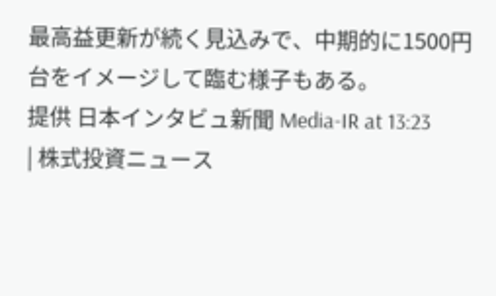最高益更新が続く見込みで、中期的に1500円台をイメージして臨む様子もある。
提供 日本インタビュ新聞 Media-IR at 13:23
| 株式投資ニュース